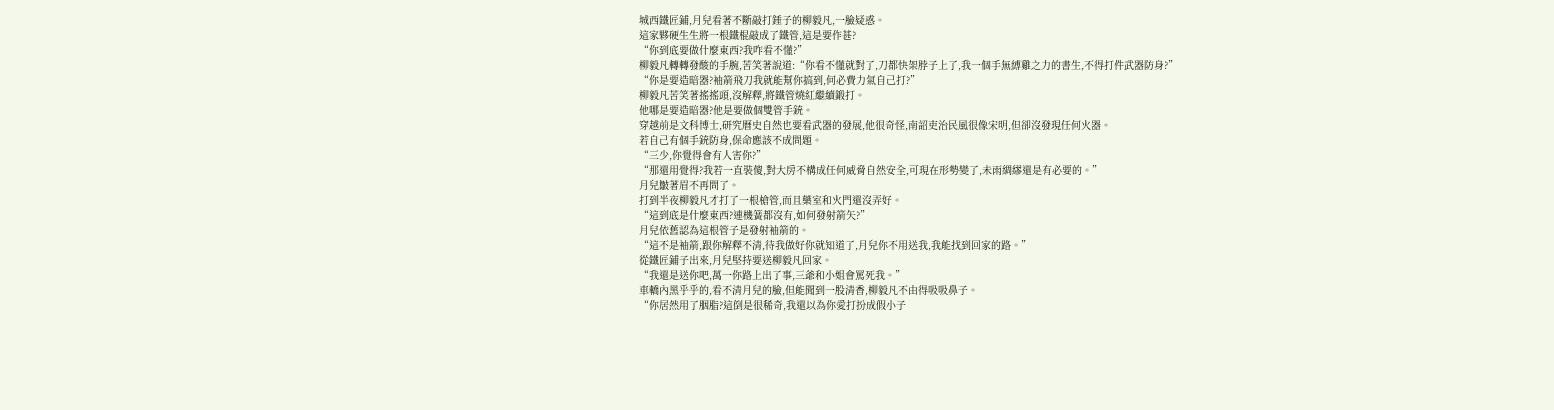城西鐵匠鋪,月兒看著不斷敲打錘子的柳毅凡,一臉疑惑。
這家夥硬生生將一根鐵棍敲成了鐵管,這是要作甚?
“你到底要做什麼東西?我咋看不懂?”
柳毅凡轉轉發酸的手腕,苦笑著說道:“你看不懂就對了,刀都快架脖子上了,我一個手無縛雞之力的書生,不得打件武器防身?”
“你是要造暗器?袖箭飛刀我就能幫你搞到,何必費力氣自己打?”
柳毅凡苦笑著搖搖頭,沒解釋,將鐵管燒紅繼續鍛打。
他哪是要造暗器?他是要做個雙管手銃。
穿越前是文科博士,研究曆史自然也要看武器的發展,他很奇怪,南詔吏治民風很像宋明,但卻沒發現任何火器。
若自己有個手銃防身,保命應該不成問題。
“三少,你覺得會有人害你?”
“那還用覺得?我若一直裝傻,對大房不構成任何威脅自然安全,可現在形勢變了,未雨綢繆還是有必要的。”
月兒皺著眉不再問了。
打到半夜柳毅凡才打了一根槍管,而且藥室和火門還沒弄好。
“這到底是什麼東西?連機簧都沒有,如何發射箭矢?”
月兒依舊認為這根管子是發射袖箭的。
“這不是袖箭,跟你解釋不清,待我做好你就知道了,月兒你不用送我,我能找到回家的路。”
從鐵匠鋪子出來,月兒堅持要送柳毅凡回家。
“我還是送你吧,萬一你路上出了事,三爺和小姐會罵死我。”
車轎內黑乎乎的,看不清月兒的臉,但能聞到一股清香,柳毅凡不由得吸吸鼻子。
“你居然用了胭脂?這倒是很稀奇,我還以為你愛打扮成假小子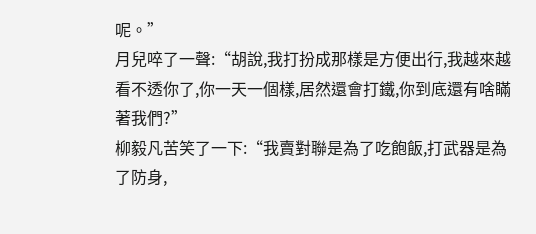呢。”
月兒啐了一聲:“胡說,我打扮成那樣是方便出行,我越來越看不透你了,你一天一個樣,居然還會打鐵,你到底還有啥瞞著我們?”
柳毅凡苦笑了一下:“我賣對聯是為了吃飽飯,打武器是為了防身,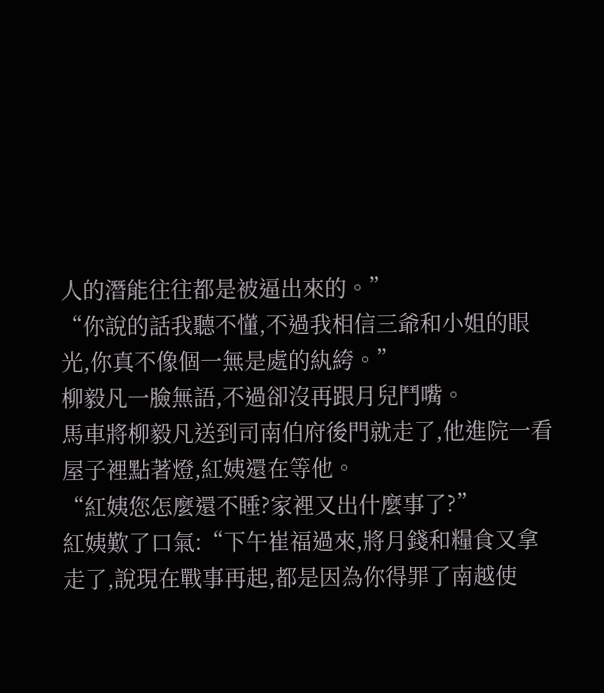人的潛能往往都是被逼出來的。”
“你說的話我聽不懂,不過我相信三爺和小姐的眼光,你真不像個一無是處的紈絝。”
柳毅凡一臉無語,不過卻沒再跟月兒鬥嘴。
馬車將柳毅凡送到司南伯府後門就走了,他進院一看屋子裡點著燈,紅姨還在等他。
“紅姨您怎麼還不睡?家裡又出什麼事了?”
紅姨歎了口氣:“下午崔福過來,將月錢和糧食又拿走了,說現在戰事再起,都是因為你得罪了南越使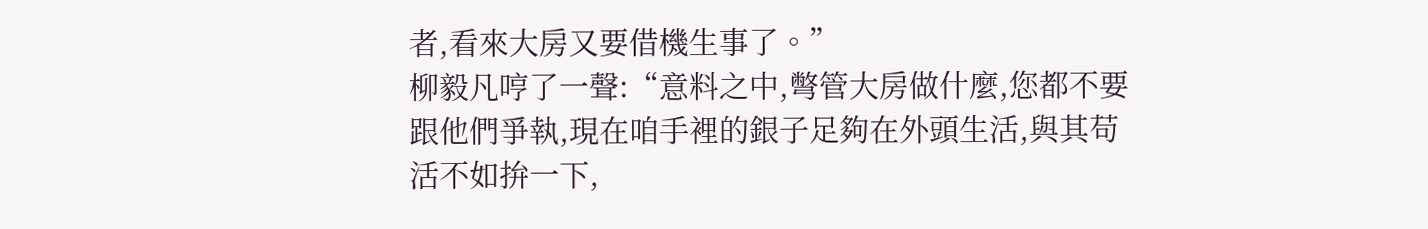者,看來大房又要借機生事了。”
柳毅凡哼了一聲:“意料之中,彆管大房做什麼,您都不要跟他們爭執,現在咱手裡的銀子足夠在外頭生活,與其苟活不如拚一下,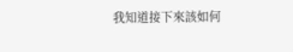我知道接下來該如何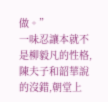做。”
一味忍讓本就不是柳毅凡的性格,陳夫子和韶華說的沒錯,朝堂上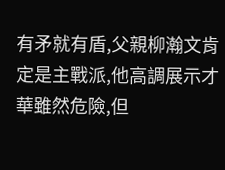有矛就有盾,父親柳瀚文肯定是主戰派,他高調展示才華雖然危險,但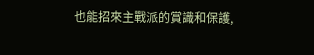也能招來主戰派的賞識和保護,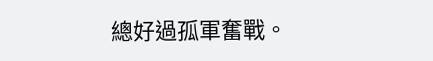總好過孤軍奮戰。